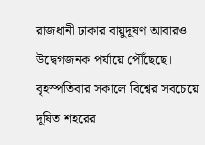রাজধানী ঢাকার বায়ুদূষণ আবারও উদ্বেগজনক পর্যায়ে পৌঁছেছে। বৃহস্পতিবার সকালে বিশ্বের সবচেয়ে দূষিত শহরের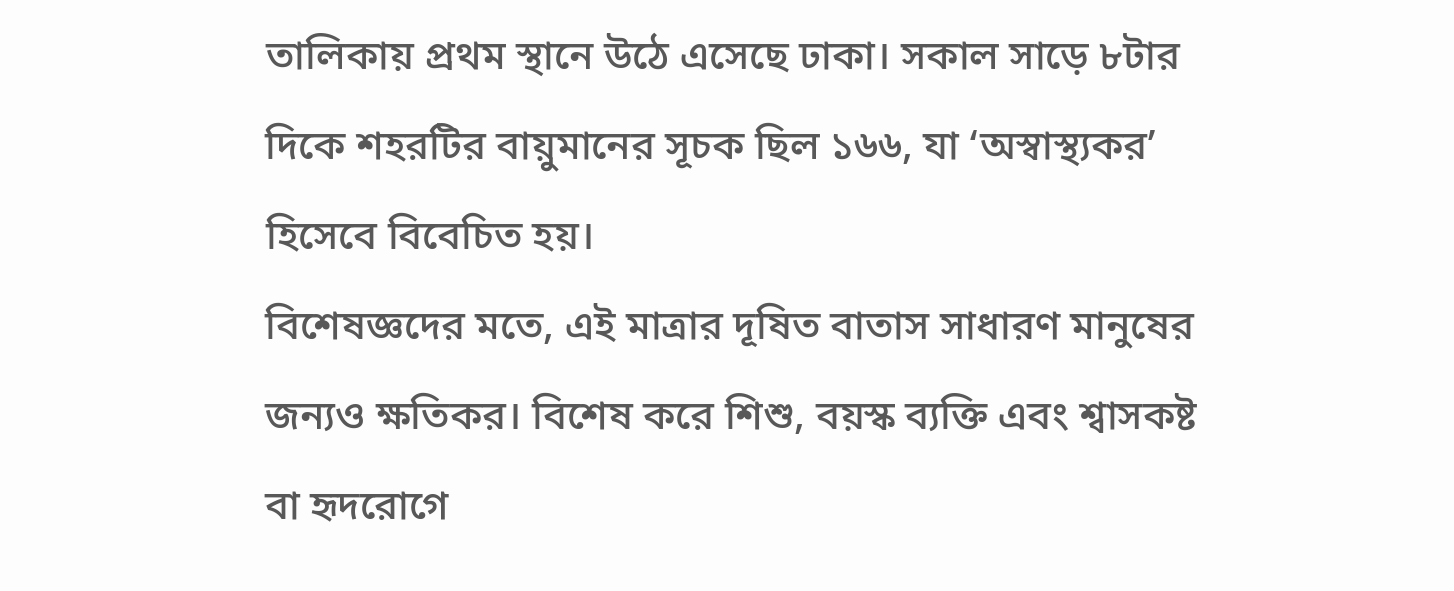তালিকায় প্রথম স্থানে উঠে এসেছে ঢাকা। সকাল সাড়ে ৮টার দিকে শহরটির বায়ুমানের সূচক ছিল ১৬৬, যা ‘অস্বাস্থ্যকর’ হিসেবে বিবেচিত হয়।
বিশেষজ্ঞদের মতে, এই মাত্রার দূষিত বাতাস সাধারণ মানুষের জন্যও ক্ষতিকর। বিশেষ করে শিশু, বয়স্ক ব্যক্তি এবং শ্বাসকষ্ট বা হৃদরোগে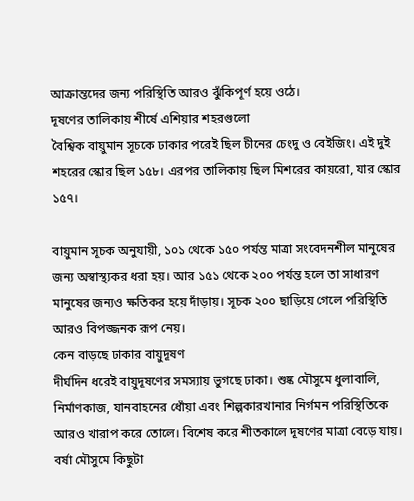আক্রান্তদের জন্য পরিস্থিতি আরও ঝুঁকিপূর্ণ হয়ে ওঠে।
দূষণের তালিকায় শীর্ষে এশিয়ার শহরগুলো
বৈশ্বিক বায়ুমান সূচকে ঢাকার পরেই ছিল চীনের চেংদু ও বেইজিং। এই দুই শহরের স্কোর ছিল ১৫৮। এরপর তালিকায় ছিল মিশরের কায়রো, যার স্কোর ১৫৭।

বায়ুমান সূচক অনুযায়ী, ১০১ থেকে ১৫০ পর্যন্ত মাত্রা সংবেদনশীল মানুষের জন্য অস্বাস্থ্যকর ধরা হয়। আর ১৫১ থেকে ২০০ পর্যন্ত হলে তা সাধারণ মানুষের জন্যও ক্ষতিকর হয়ে দাঁড়ায়। সূচক ২০০ ছাড়িয়ে গেলে পরিস্থিতি আরও বিপজ্জনক রূপ নেয়।
কেন বাড়ছে ঢাকার বায়ুদূষণ
দীর্ঘদিন ধরেই বায়ুদূষণের সমস্যায় ভুগছে ঢাকা। শুষ্ক মৌসুমে ধুলাবালি, নির্মাণকাজ, যানবাহনের ধোঁয়া এবং শিল্পকারখানার নির্গমন পরিস্থিতিকে আরও খারাপ করে তোলে। বিশেষ করে শীতকালে দূষণের মাত্রা বেড়ে যায়। বর্ষা মৌসুমে কিছুটা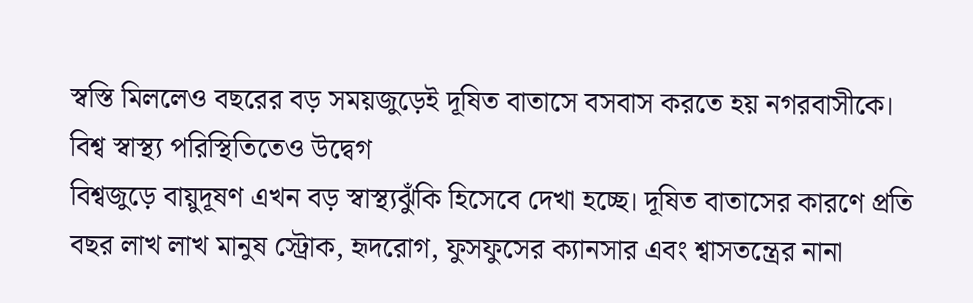স্বস্তি মিললেও বছরের বড় সময়জুড়েই দূষিত বাতাসে বসবাস করতে হয় নগরবাসীকে।
বিশ্ব স্বাস্থ্য পরিস্থিতিতেও উদ্বেগ
বিশ্বজুড়ে বায়ুদূষণ এখন বড় স্বাস্থ্যঝুঁকি হিসেবে দেখা হচ্ছে। দূষিত বাতাসের কারণে প্রতি বছর লাখ লাখ মানুষ স্ট্রোক, হৃদরোগ, ফুসফুসের ক্যানসার এবং শ্বাসতন্ত্রের নানা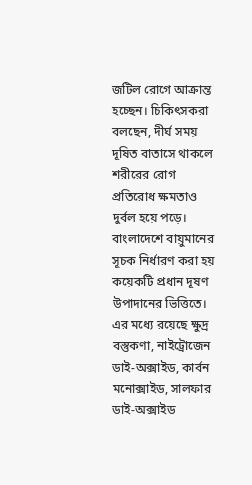জটিল রোগে আক্রান্ত হচ্ছেন। চিকিৎসকরা বলছেন, দীর্ঘ সময় দূষিত বাতাসে থাকলে শরীরের রোগ প্রতিরোধ ক্ষমতাও দুর্বল হয়ে পড়ে।
বাংলাদেশে বায়ুমানের সূচক নির্ধারণ করা হয় কয়েকটি প্রধান দূষণ উপাদানের ভিত্তিতে। এর মধ্যে রয়েছে ক্ষুদ্র বস্তুকণা, নাইট্রোজেন ডাই-অক্সাইড, কার্বন মনোক্সাইড, সালফার ডাই-অক্সাইড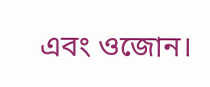এবং ওজোন।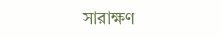সারাক্ষণ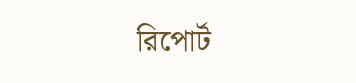রিপোর্ট